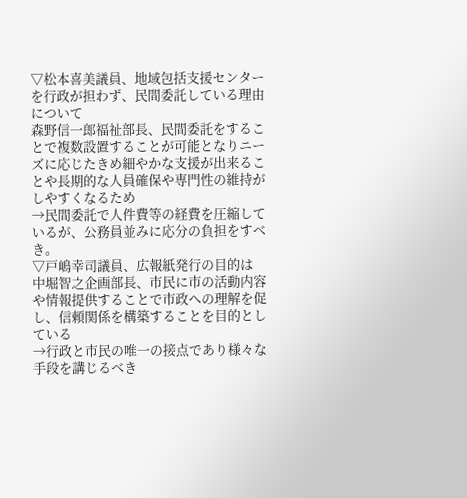▽松本喜美議員、地域包括支援センターを行政が担わず、民間委託している理由について
森野信一郎福祉部長、民間委託をすることで複数設置することが可能となりニーズに応じたきめ細やかな支援が出来ることや長期的な人員確保や専門性の維持がしやすくなるため
→民間委託で人件費等の経費を圧縮しているが、公務員並みに応分の負担をすべき。
▽戸嶋幸司議員、広報紙発行の目的は
中堀智之企画部長、市民に市の活動内容や情報提供することで市政への理解を促し、信頼関係を構築することを目的としている
→行政と市民の唯一の接点であり様々な手段を講じるべき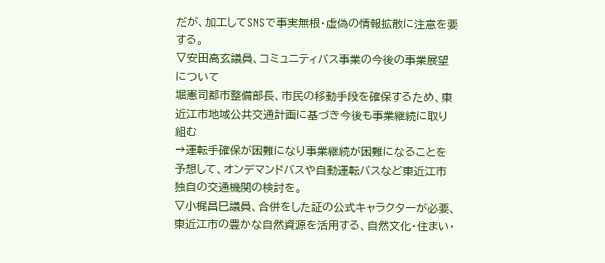だが、加工してSNSで事実無根・虚偽の情報拡散に注意を要する。
▽安田高玄議員、コミュニティバス事業の今後の事業展望について
堀憲司都市整備部長、市民の移動手段を確保するため、東近江市地域公共交通計画に基づき今後も事業継続に取り組む
→運転手確保が困難になり事業継続が困難になることを予想して、オンデマンドバスや自動運転バスなど東近江市独自の交通機関の検討を。
▽小梶昌巳議員、合併をした証の公式キャラクターが必要、東近江市の豊かな自然資源を活用する、自然文化・住まい・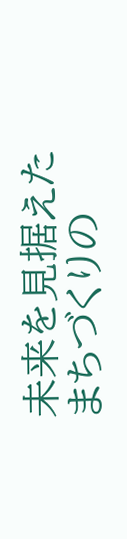未来を見据えたまちづくりの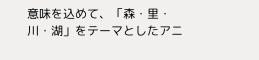意味を込めて、「森・里・川・湖」をテーマとしたアニ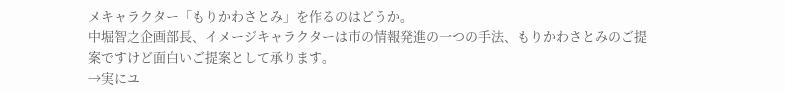メキャラクター「もりかわさとみ」を作るのはどうか。
中堀智之企画部長、イメージキャラクターは市の情報発進の一つの手法、もりかわさとみのご提案ですけど面白いご提案として承ります。
→実にユ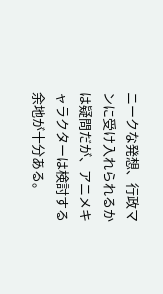ニークな発想、行政マンに受け入れられるかは疑問だが、アニメキャラクターは検討する余地が十分ある。